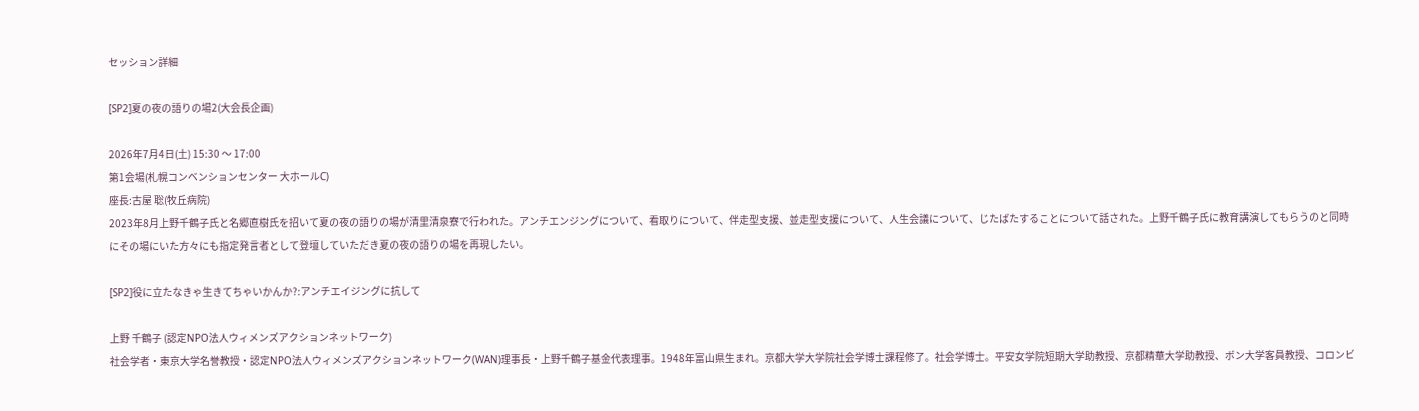セッション詳細

[SP2]夏の夜の語りの場2(大会長企画)

2026年7月4日(土) 15:30 〜 17:00
第1会場(札幌コンベンションセンター 大ホールC)
座長:古屋 聡(牧丘病院)
2023年8月上野千鶴子氏と名郷直樹氏を招いて夏の夜の語りの場が清里清泉寮で行われた。アンチエンジングについて、看取りについて、伴走型支援、並走型支援について、人生会議について、じたばたすることについて話された。上野千鶴子氏に教育講演してもらうのと同時にその場にいた方々にも指定発言者として登壇していただき夏の夜の語りの場を再現したい。

[SP2]役に立たなきゃ生きてちゃいかんか?:アンチエイジングに抗して

上野 千鶴子 (認定NPO法人ウィメンズアクションネットワーク)
社会学者・東京大学名誉教授・認定NPO法人ウィメンズアクションネットワーク(WAN)理事長・上野千鶴子基金代表理事。1948年富山県生まれ。京都大学大学院社会学博士課程修了。社会学博士。平安女学院短期大学助教授、京都精華大学助教授、ボン大学客員教授、コロンビ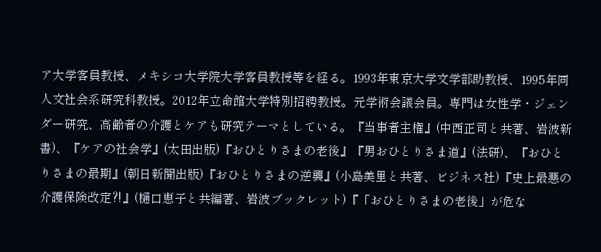ア大学客員教授、メキシコ大学院大学客員教授等を経る。1993年東京大学文学部助教授、1995年同人文社会系研究科教授。2012年立命館大学特別招聘教授。元学術会議会員。専門は女性学・ジェンダー研究、高齢者の介護とケアも研究テーマとしている。『当事者主権』(中西正司と共著、岩波新書)、『ケアの社会学』(太田出版)『おひとりさまの老後』『男おひとりさま道』(法研)、『おひとりさまの最期』(朝日新聞出版)『おひとりさまの逆襲』(小島美里と共著、ビジネス社)『史上最悪の介護保険改定⁈』(樋口恵子と共編著、岩波ブックレット)『「おひとりさまの老後」が危な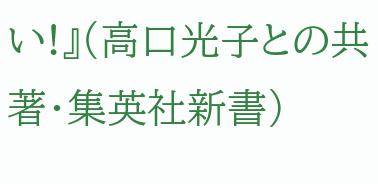い!』(高口光子との共著・集英社新書)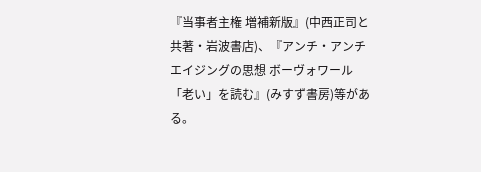『当事者主権 増補新版』(中西正司と共著・岩波書店)、『アンチ・アンチエイジングの思想 ボーヴォワール「老い」を読む』(みすず書房)等がある。